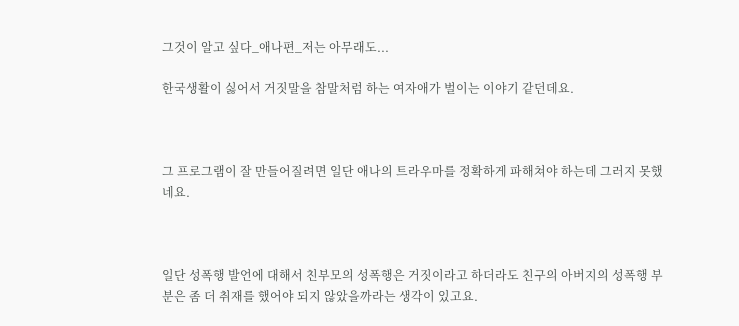그것이 알고 싶다_애나편_저는 아무래도...

한국생활이 싫어서 거짓말을 참말처럼 하는 여자애가 벌이는 이야기 같던데요.



그 프로그램이 잘 만들어질려면 일단 애나의 트라우마를 정확하게 파해쳐야 하는데 그러지 못했네요.



일단 성폭행 발언에 대해서 친부모의 성폭행은 거짓이라고 하더라도 친구의 아버지의 성폭행 부분은 좀 더 취재를 했어야 되지 않았을까라는 생각이 있고요.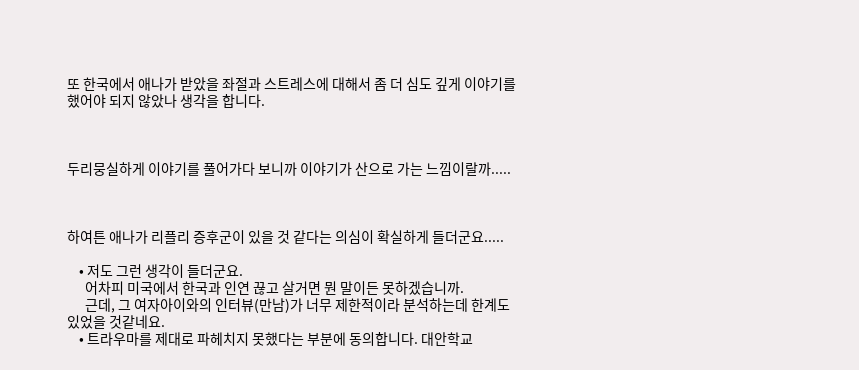또 한국에서 애나가 받았을 좌절과 스트레스에 대해서 좀 더 심도 깊게 이야기를 했어야 되지 않았나 생각을 합니다.



두리뭉실하게 이야기를 풀어가다 보니까 이야기가 산으로 가는 느낌이랄까.....



하여튼 애나가 리플리 증후군이 있을 것 같다는 의심이 확실하게 들더군요.....

    • 저도 그런 생각이 들더군요.
      어차피 미국에서 한국과 인연 끊고 살거면 뭔 말이든 못하겠습니까.
      근데, 그 여자아이와의 인터뷰(만남)가 너무 제한적이라 분석하는데 한계도 있었을 것같네요.
    • 트라우마를 제대로 파헤치지 못했다는 부분에 동의합니다. 대안학교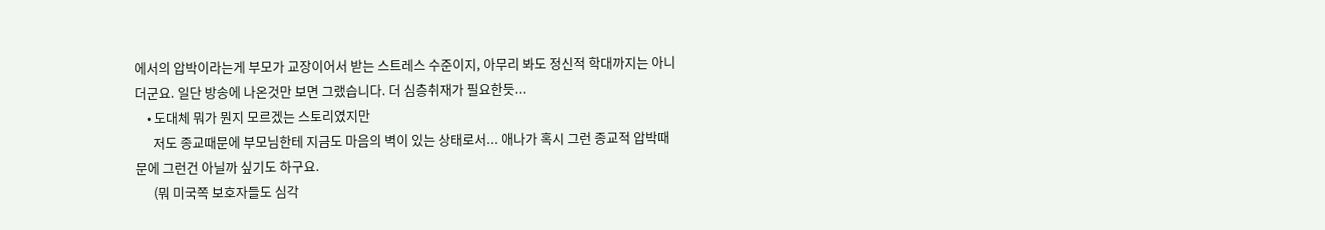에서의 압박이라는게 부모가 교장이어서 받는 스트레스 수준이지, 아무리 봐도 정신적 학대까지는 아니더군요. 일단 방송에 나온것만 보면 그랬습니다. 더 심층취재가 필요한듯...
    • 도대체 뭐가 뭔지 모르겠는 스토리였지만
      저도 종교때문에 부모님한테 지금도 마음의 벽이 있는 상태로서... 애나가 혹시 그런 종교적 압박때문에 그런건 아닐까 싶기도 하구요.
      (뭐 미국쪽 보호자들도 심각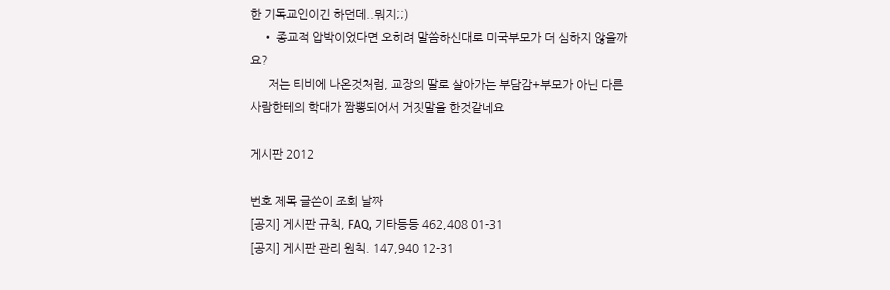한 기독교인이긴 하던데..뭐지;;)
    • 종교적 압박이었다면 오히려 말씀하신대로 미국부모가 더 심하지 않을까요?
      저는 티비에 나온것처럼, 교장의 딸로 살아가는 부담감+부모가 아닌 다른 사람한테의 학대가 짬뽕되어서 거짓말을 한것같네요

게시판 2012

번호 제목 글쓴이 조회 날짜
[공지] 게시판 규칙, FAQ, 기타등등 462,408 01-31
[공지] 게시판 관리 원칙. 147,940 12-31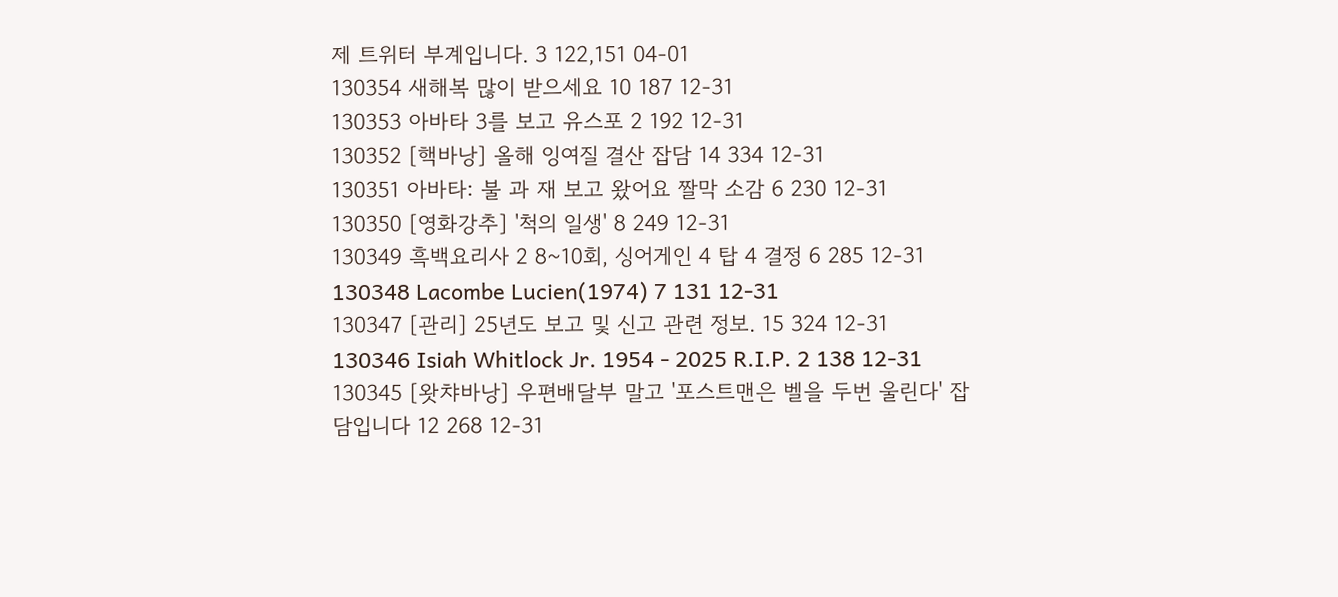제 트위터 부계입니다. 3 122,151 04-01
130354 새해복 많이 받으세요 10 187 12-31
130353 아바타 3를 보고 유스포 2 192 12-31
130352 [핵바낭] 올해 잉여질 결산 잡담 14 334 12-31
130351 아바타: 불 과 재 보고 왔어요 짤막 소감 6 230 12-31
130350 [영화강추] '척의 일생' 8 249 12-31
130349 흑백요리사 2 8~10회, 싱어게인 4 탑 4 결정 6 285 12-31
130348 Lacombe Lucien(1974) 7 131 12-31
130347 [관리] 25년도 보고 및 신고 관련 정보. 15 324 12-31
130346 Isiah Whitlock Jr. 1954 - 2025 R.I.P. 2 138 12-31
130345 [왓챠바낭] 우편배달부 말고 '포스트맨은 벨을 두번 울린다' 잡담입니다 12 268 12-31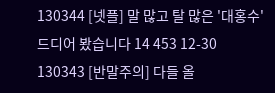130344 [넷플] 말 많고 탈 많은 '대홍수' 드디어 봤습니다 14 453 12-30
130343 [반말주의] 다들 올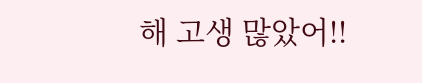해 고생 많았어!!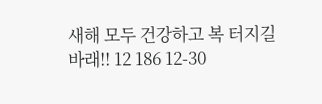새해 모두 건강하고 복 터지길 바래!! 12 186 12-30